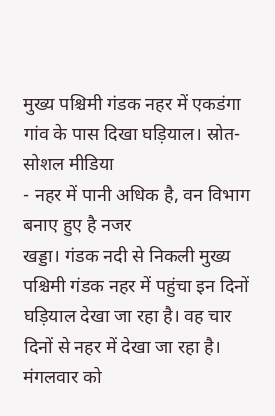मुख्य पश्चिमी गंडक नहर में एकडंगा गांव के पास दिखा घड़ियाल। स्रोत-सोशल मीडिया
- नहर में पानी अधिक है, वन विभाग बनाए हुए है नजर
खड्डा। गंडक नदी से निकली मुख्य पश्चिमी गंडक नहर में पहुंचा इन दिनों घड़ियाल देखा जा रहा है। वह चार दिनों से नहर में देखा जा रहा है। मंगलवार को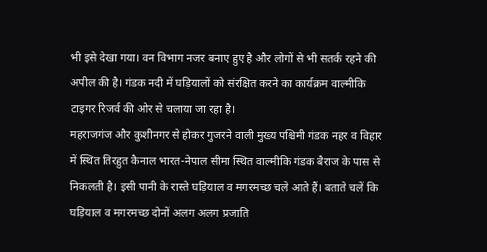भी इसे देखा गया। वन विभाग नजर बनाए हुए है और लोगों से भी सतर्क रहने की अपील की है। गंडक नदी में घड़ियालों को संरक्षित करने का कार्यक्रम वाल्मीकि टाइगर रिजर्व की ओर से चलाया जा रहा है।
महराजगंज और कुशीनगर से होकर गुजरने वाली मुख्य पश्चिमी गंडक नहर व विहार में स्थित तिरहुत कैनाल भारत-नेपाल सीमा स्थित वाल्मीकि गंडक बैराज के पास से निकलती है। इसी पानी के रास्ते घड़ियाल व मगरमच्छ चले आते हैं। बताते चलें कि घड़ियाल व मगरमच्छ दोनों अलग अलग प्रजाति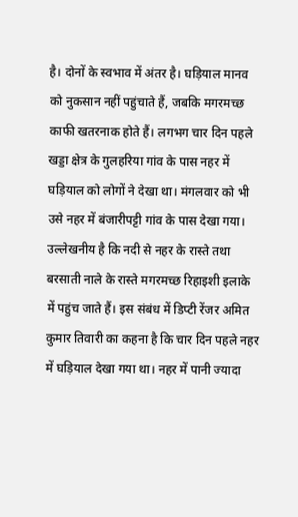है। दोनों के स्वभाव में अंतर है। घड़ियाल मानव को नुकसान नहीं पहुंचाते हैं, जबकि मगरमच्छ काफी खतरनाक होते हैं। लगभग चार दिन पहले खड्डा क्षेत्र के गुलहरिया गांव के पास नहर में घड़ियाल को लोगों ने देखा था। मंगलवार को भी उसे नहर में बंजारीपट्टी गांव के पास देखा गया। उल्लेखनीय है कि नदी से नहर के रास्ते तथा बरसाती नाले के रास्ते मगरमच्छ रिहाइशी इलाके में पहुंच जाते हैं। इस संबंध में डिप्टी रेंजर अमित कुमार तिवारी का कहना है कि चार दिन पहले नहर में घड़ियाल देखा गया था। नहर में पानी ज्यादा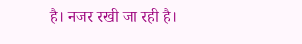है। नजर रखी जा रही है।